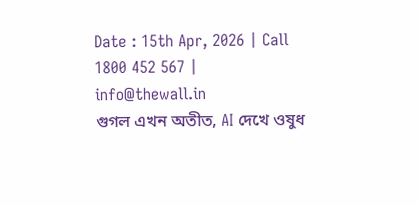Date : 15th Apr, 2026 | Call 1800 452 567 | info@thewall.in
গুগল এখন অতীত, AI দেখে ওষুধ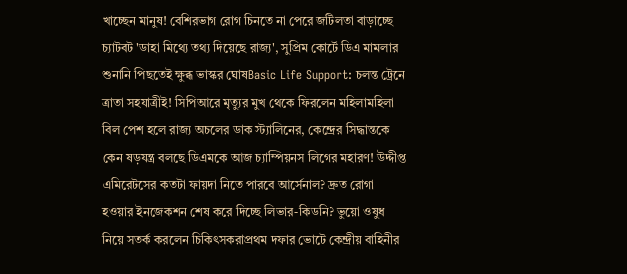খাচ্ছেন মানুষ! বেশিরভাগ রোগ চিনতে না পেরে জটিলতা বাড়াচ্ছে চ্যাটবট 'ডাহা মিথ্যে তথ্য দিয়েছে রাজ্য', সুপ্রিম কোর্টে ডিএ মামলার শুনানি পিছতেই ক্ষুব্ধ ভাস্কর ঘোষBasic Life Support: চলন্ত ট্রেনে ত্রাতা সহযাত্রীই! সিপিআরে মৃত্যুর মুখ থেকে ফিরলেন মহিলামহিলা বিল পেশ হলে রাজ্য অচলের ডাক স্ট্যালিনের, কেন্দ্রের সিদ্ধান্তকে কেন ষড়যন্ত্র বলছে ডিএমকে আজ চ্যাম্পিয়নস লিগের মহারণ! উদ্দীপ্ত এমিরেটসের কতটা ফায়দা নিতে পারবে আর্সেনাল? দ্রুত রোগা হওয়ার ইনজেকশন শেষ করে দিচ্ছে লিভার-কিডনি? ভুয়ো ওষুধ নিয়ে সতর্ক করলেন চিকিৎসকরাপ্রথম দফার ভোটে কেন্দ্রীয় বাহিনীর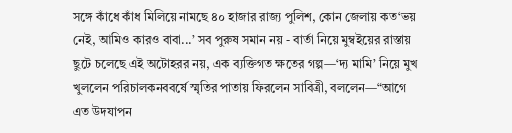সঙ্গে কাঁধে কাঁধ মিলিয়ে নামছে ৪০ হাজার রাজ্য পুলিশ, কোন জেলায় কত‘ভয় নেই, আমিও কারও বাবা...’ সব পুরুষ সমান নয় - বার্তা নিয়ে মুম্বইয়ের রাস্তায় ছুটে চলেছে এই অটোহরর নয়, এক ব্যক্তিগত ক্ষতের গল্প—‘দ্য মামি’ নিয়ে মুখ খুললেন পরিচালকনববর্ষে স্মৃতির পাতায় ফিরলেন সাবিত্রী, বললেন—“আগে এত উদযাপন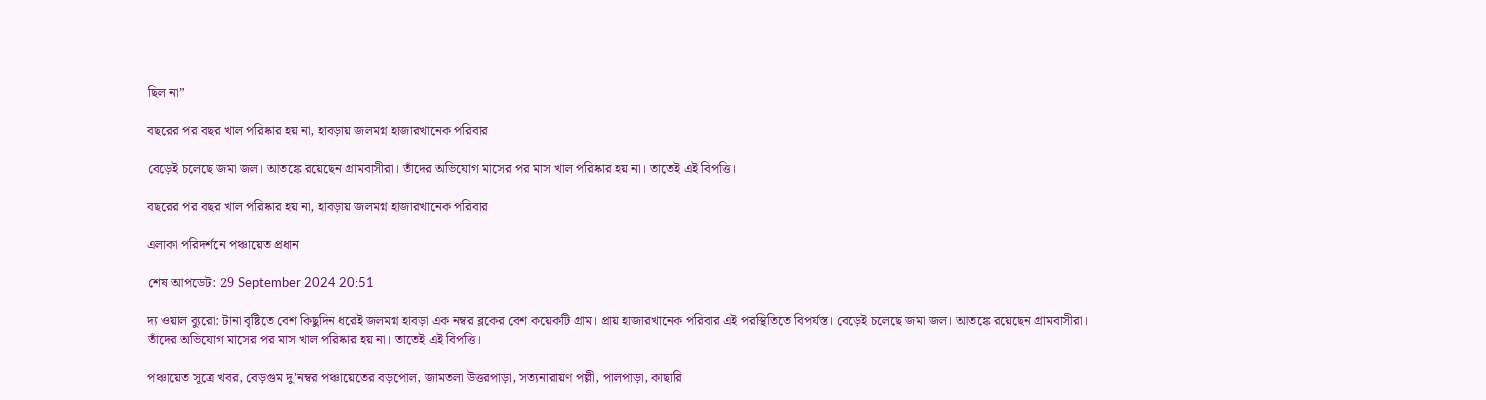ছিল না”

বছরের পর বছর খাল পরিষ্কার হয় না, হাবড়ায় জলমগ্ন হাজারখানেক পরিবার

বেড়েই চলেছে জমা জল। আতঙ্কে রয়েছেন গ্রামবাসীরা। তাঁদের অভিযোগ মাসের পর মাস খাল পরিষ্কার হয় না। তাতেই এই বিপত্তি।

বছরের পর বছর খাল পরিষ্কার হয় না, হাবড়ায় জলমগ্ন হাজারখানেক পরিবার

এলাকা পরিদর্শনে পঞ্চায়েত প্রধান

শেষ আপডেট: 29 September 2024 20:51

দ্য ওয়াল ব্যুরো: টানা বৃষ্টিতে বেশ কিছুদিন ধরেই জলমগ্ন হাবড়া এক নম্বর ব্লকের বেশ কয়েকটি গ্রাম। প্রায় হাজারখানেক পরিবার এই পরস্থিতিতে বিপর্যস্ত। বেড়েই চলেছে জমা জল। আতঙ্কে রয়েছেন গ্রামবাসীরা। তাঁদের অভিযোগ মাসের পর মাস খাল পরিষ্কার হয় না। তাতেই এই বিপত্তি।

পঞ্চায়েত সূত্রে খবর, বেড়গুম দু'নম্বর পঞ্চায়েতের বড়পোল, জামতলা উত্তরপাড়া, সত্যনারায়ণ পল্লী, পালপাড়া, কাছারি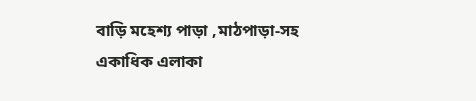বাড়ি মহেশ্য পাড়া ,মাঠপাড়া-সহ একাধিক এলাকা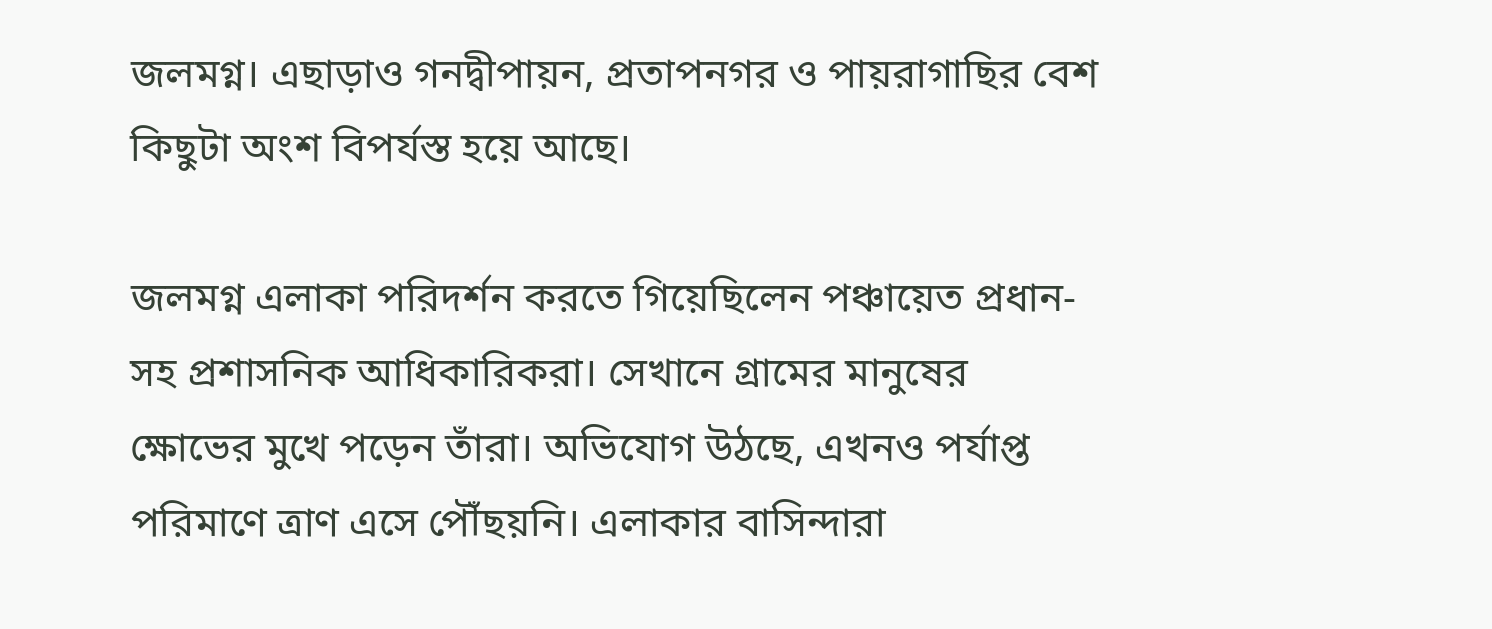জলমগ্ন। এছাড়াও গনদ্বীপায়ন, প্রতাপনগর ও পায়রাগাছির বেশ কিছুটা অংশ বিপর্যস্ত হয়ে আছে।

জলমগ্ন এলাকা পরিদর্শন করতে গিয়েছিলেন পঞ্চায়েত প্রধান-সহ প্রশাসনিক আধিকারিকরা। সেখানে গ্রামের মানুষের ক্ষোভের মুখে পড়েন তাঁরা। অভিযোগ উঠছে, এখনও পর্যাপ্ত পরিমাণে ত্রাণ এসে পৌঁছয়নি। এলাকার বাসিন্দারা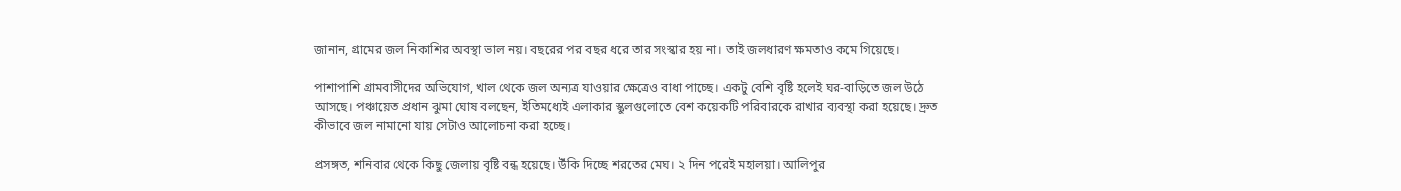জানান, গ্রামের জল নিকাশির অবস্থা ভাল নয়। বছরের পর বছর ধরে তার সংস্কার হয় না। তাই জলধারণ ক্ষমতাও কমে গিয়েছে।

পাশাপাশি গ্রামবাসীদের অভিযোগ, খাল থেকে জল অন্যত্র যাওয়ার ক্ষেত্রেও বাধা পাচ্ছে। একটু বেশি বৃষ্টি হলেই ঘর-বাড়িতে জল উঠে আসছে। পঞ্চায়েত প্রধান ঝুমা ঘোষ বলছেন, ইতিমধ্যেই এলাকার স্কুলগুলোতে বেশ কয়েকটি পরিবারকে রাখার ব্যবস্থা করা হয়েছে। দ্রুত কীভাবে জল নামানো যায় সেটাও আলোচনা করা হচ্ছে।

প্রসঙ্গত, শনিবার থেকে কিছু জেলায় বৃষ্টি বন্ধ হয়েছে। উঁকি দিচ্ছে শরতের মেঘ। ২ দিন পরেই মহালয়া। আলিপুর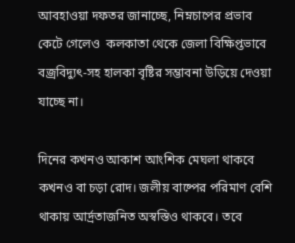আবহাওয়া দফতর জানাচ্ছে, নিম্নচাপের প্রভাব কেটে গেলেও  কলকাতা থেকে জেলা বিক্ষিপ্তভাবে বজ্রবিদ্যুৎ-সহ হালকা বৃষ্টির সম্ভাবনা উড়িয়ে দেওয়া যাচ্ছে না।

দিনের কখনও আকাশ আংশিক মেঘলা থাকবে কখনও বা চড়া রোদ। জলীয় বাষ্পের পরিমাণ বেশি থাকায় আর্দ্রতাজনিত অস্বস্তিও থাকবে। তবে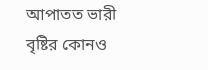আপাতত ভারী বৃষ্টির কোনও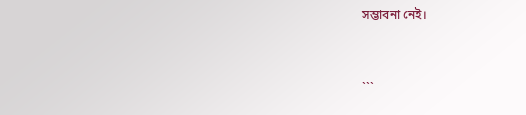সম্ভাবনা নেই।


```